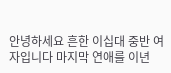안녕하세요 흔한 이십대 중반 여자입니다 마지막 연애를 이년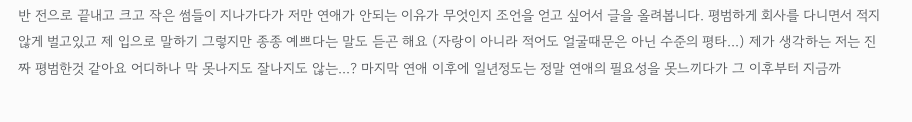반 전으로 끝내고 크고 작은 썸들이 지나가다가 저만 연애가 안되는 이유가 무엇인지 조언을 얻고 싶어서 글을 올려봅니다. 평범하게 회사를 다니면서 적지않게 벌고있고 제 입으로 말하기 그렇지만 종종 예쁘다는 말도 듣곤 해요 (자랑이 아니라 적어도 얼굴때문은 아닌 수준의 평타...) 제가 생각하는 저는 진짜 평범한것 같아요 어디하나 막 못나지도 잘나지도 않는...? 마지막 연애 이후에 일년정도는 정말 연애의 필요성을 못느끼다가 그 이후부터 지금까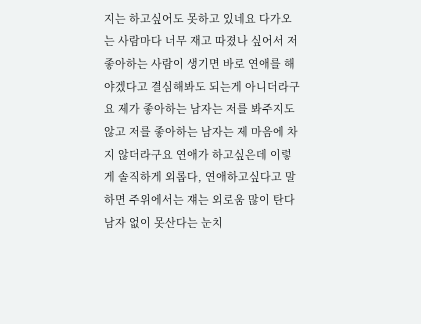지는 하고싶어도 못하고 있네요 다가오는 사람마다 너무 재고 따졌나 싶어서 저 좋아하는 사람이 생기면 바로 연애를 해야겠다고 결심해봐도 되는게 아니더라구요 제가 좋아하는 남자는 저를 봐주지도 않고 저를 좋아하는 남자는 제 마음에 차지 않더라구요 연애가 하고싶은데 이렇게 솔직하게 외롭다, 연애하고싶다고 말하면 주위에서는 쟤는 외로움 많이 탄다 남자 없이 못산다는 눈치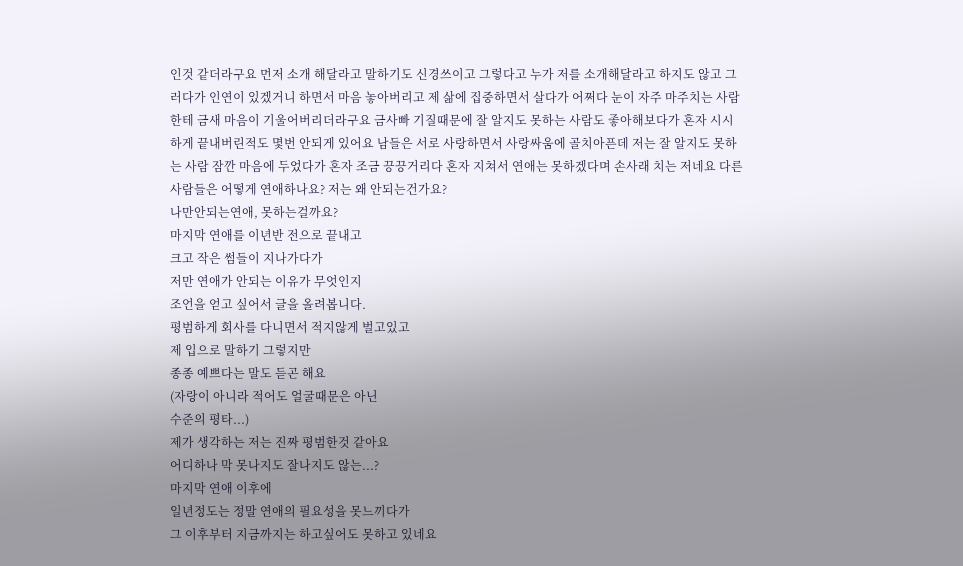인것 같더라구요 먼저 소개 해달라고 말하기도 신경쓰이고 그렇다고 누가 저를 소개해달라고 하지도 않고 그러다가 인연이 있겠거니 하면서 마음 놓아버리고 제 삶에 집중하면서 살다가 어쩌다 눈이 자주 마주치는 사람한테 금새 마음이 기울어버리더라구요 금사빠 기질때문에 잘 알지도 못하는 사람도 좋아해보다가 혼자 시시하게 끝내버린적도 몇번 안되게 있어요 남들은 서로 사랑하면서 사랑싸움에 골치아픈데 저는 잘 알지도 못하는 사람 잠깐 마음에 두었다가 혼자 조금 끙끙거리다 혼자 지쳐서 연애는 못하겠다며 손사래 치는 저네요 다른사람들은 어떻게 연애하나요? 저는 왜 안되는건가요?
나만안되는연애, 못하는걸까요?
마지막 연애를 이년반 전으로 끝내고
크고 작은 썸들이 지나가다가
저만 연애가 안되는 이유가 무엇인지
조언을 얻고 싶어서 글을 올려봅니다.
평범하게 회사를 다니면서 적지않게 벌고있고
제 입으로 말하기 그렇지만
종종 예쁘다는 말도 듣곤 해요
(자랑이 아니라 적어도 얼굴때문은 아닌
수준의 평타...)
제가 생각하는 저는 진짜 평범한것 같아요
어디하나 막 못나지도 잘나지도 않는...?
마지막 연애 이후에
일년정도는 정말 연애의 필요성을 못느끼다가
그 이후부터 지금까지는 하고싶어도 못하고 있네요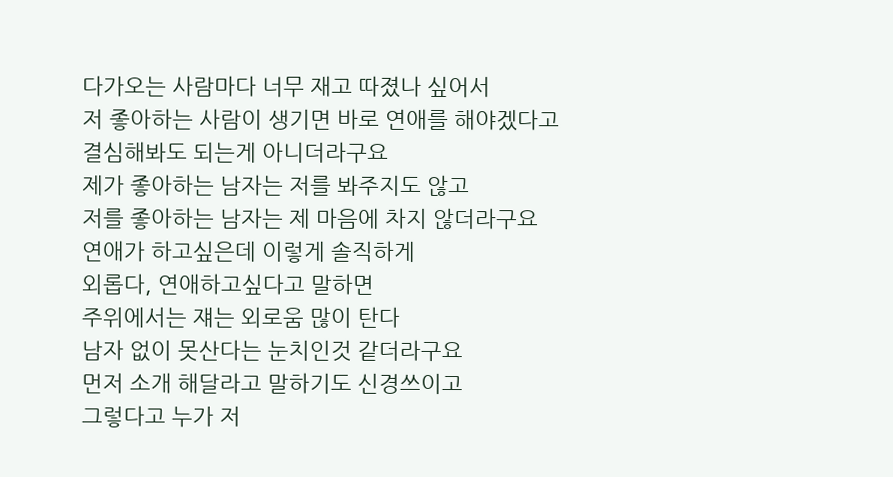다가오는 사람마다 너무 재고 따졌나 싶어서
저 좋아하는 사람이 생기면 바로 연애를 해야겠다고
결심해봐도 되는게 아니더라구요
제가 좋아하는 남자는 저를 봐주지도 않고
저를 좋아하는 남자는 제 마음에 차지 않더라구요
연애가 하고싶은데 이렇게 솔직하게
외롭다, 연애하고싶다고 말하면
주위에서는 쟤는 외로움 많이 탄다
남자 없이 못산다는 눈치인것 같더라구요
먼저 소개 해달라고 말하기도 신경쓰이고
그렇다고 누가 저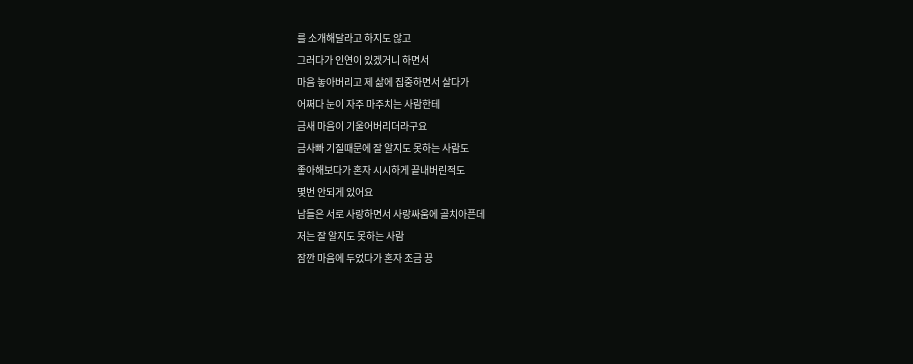를 소개해달라고 하지도 않고
그러다가 인연이 있겠거니 하면서
마음 놓아버리고 제 삶에 집중하면서 살다가
어쩌다 눈이 자주 마주치는 사람한테
금새 마음이 기울어버리더라구요
금사빠 기질때문에 잘 알지도 못하는 사람도
좋아해보다가 혼자 시시하게 끝내버린적도
몇번 안되게 있어요
남들은 서로 사랑하면서 사랑싸움에 골치아픈데
저는 잘 알지도 못하는 사람
잠깐 마음에 두었다가 혼자 조금 끙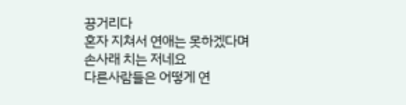끙거리다
혼자 지쳐서 연애는 못하겠다며
손사래 치는 저네요
다른사람들은 어떻게 연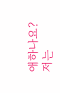애하나요?
저는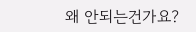왜 안되는건가요?